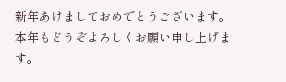新年あけましておめでとうございます。
本年もどうぞよろしくお願い申し上げます。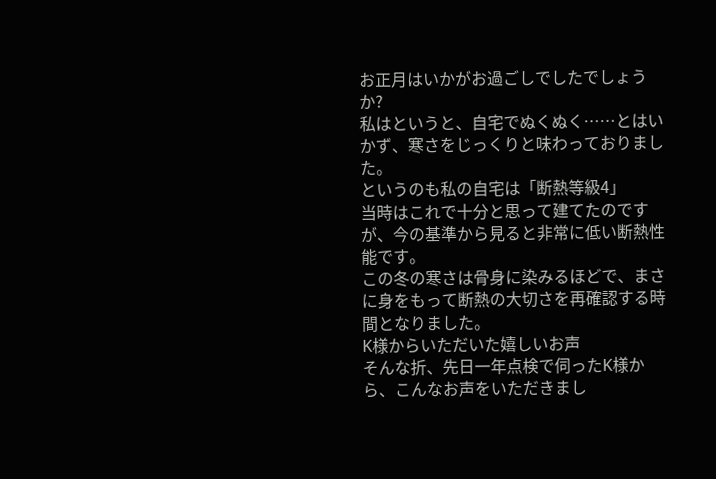お正月はいかがお過ごしでしたでしょうか?
私はというと、自宅でぬくぬく……とはいかず、寒さをじっくりと味わっておりました。
というのも私の自宅は「断熱等級4」
当時はこれで十分と思って建てたのですが、今の基準から見ると非常に低い断熱性能です。
この冬の寒さは骨身に染みるほどで、まさに身をもって断熱の大切さを再確認する時間となりました。
K様からいただいた嬉しいお声
そんな折、先日一年点検で伺ったK様から、こんなお声をいただきまし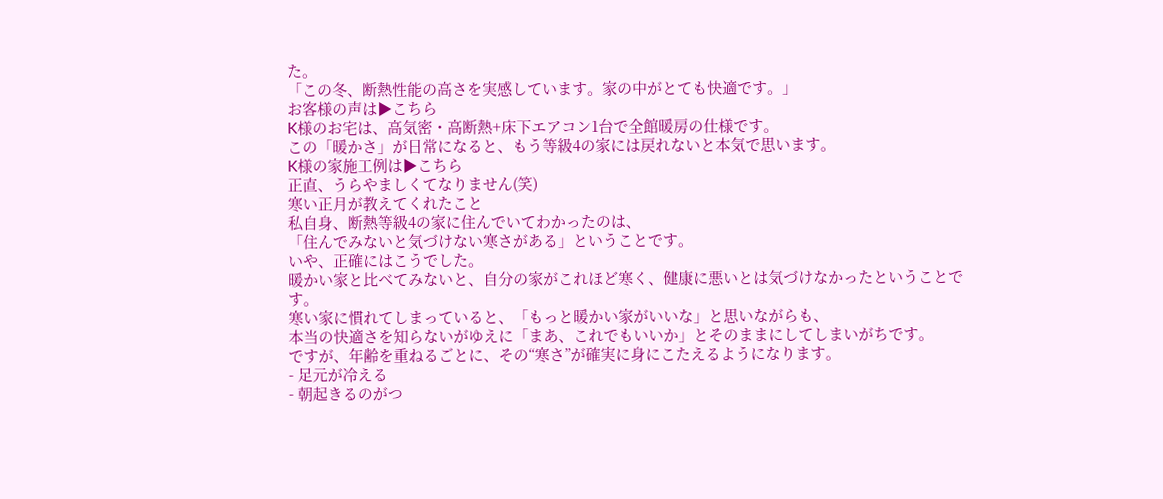た。
「この冬、断熱性能の高さを実感しています。家の中がとても快適です。」
お客様の声は▶こちら
K様のお宅は、高気密・高断熱+床下エアコン1台で全館暖房の仕様です。
この「暖かさ」が日常になると、もう等級4の家には戻れないと本気で思います。
K様の家施工例は▶こちら
正直、うらやましくてなりません(笑)
寒い正月が教えてくれたこと
私自身、断熱等級4の家に住んでいてわかったのは、
「住んでみないと気づけない寒さがある」ということです。
いや、正確にはこうでした。
暖かい家と比べてみないと、自分の家がこれほど寒く、健康に悪いとは気づけなかったということです。
寒い家に慣れてしまっていると、「もっと暖かい家がいいな」と思いながらも、
本当の快適さを知らないがゆえに「まあ、これでもいいか」とそのままにしてしまいがちです。
ですが、年齢を重ねるごとに、その“寒さ”が確実に身にこたえるようになります。
- 足元が冷える
- 朝起きるのがつ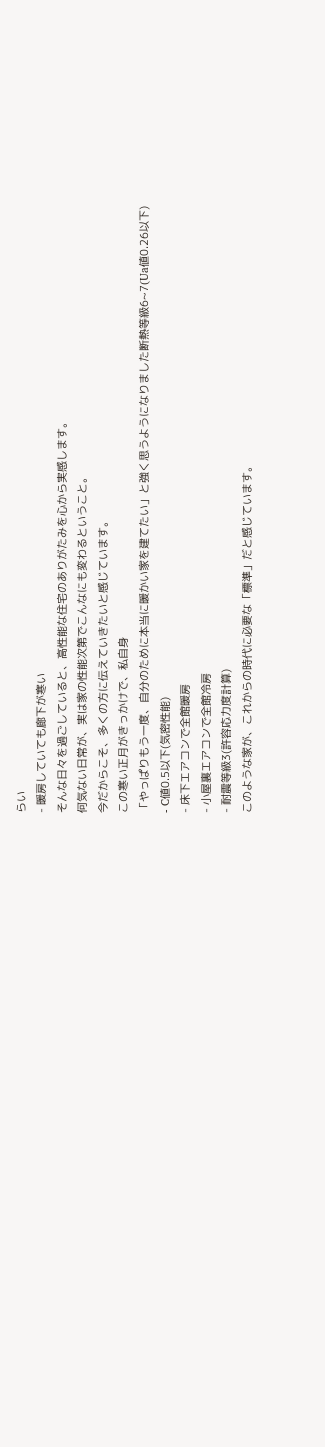らい
- 暖房していても廊下が寒い
そんな日々を過ごしていると、高性能な住宅のありがたみを心から実感します。
何気ない日常が、実は家の性能次第でこんなにも変わるということ。
今だからこそ、多くの方に伝えていきたいと感じています。
この寒い正月がきっかけで、私自身
「やっぱりもう一度、自分のために本当に暖かい家を建てたい」と強く思うようになりました断熱等級6~7(Ua値0.26以下)
- C値0.5以下(気密性能)
- 床下エアコンで全館暖房
- 小屋裏エアコンで全館冷房
- 耐震等級3(許容応力度計算)
このような家が、これからの時代に必要な「標準」だと感じています。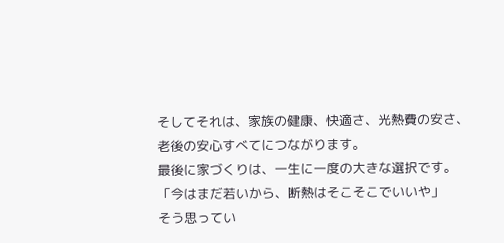そしてそれは、家族の健康、快適さ、光熱費の安さ、老後の安心すべてにつながります。
最後に家づくりは、一生に一度の大きな選択です。
「今はまだ若いから、断熱はそこそこでいいや」
そう思ってい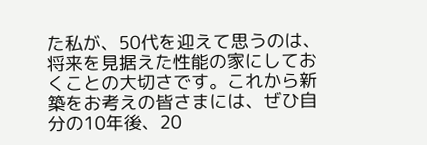た私が、50代を迎えて思うのは、将来を見据えた性能の家にしておくことの大切さです。これから新築をお考えの皆さまには、ぜひ自分の10年後、20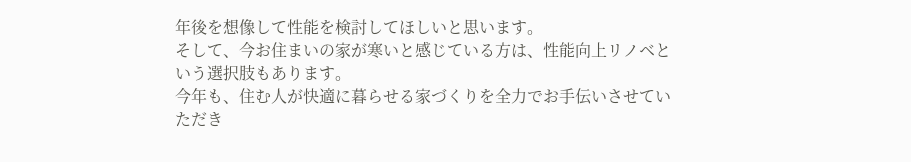年後を想像して性能を検討してほしいと思います。
そして、今お住まいの家が寒いと感じている方は、性能向上リノベという選択肢もあります。
今年も、住む人が快適に暮らせる家づくりを全力でお手伝いさせていただき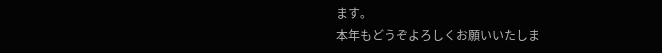ます。
本年もどうぞよろしくお願いいたしま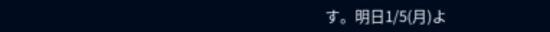す。明日1/5(月)よ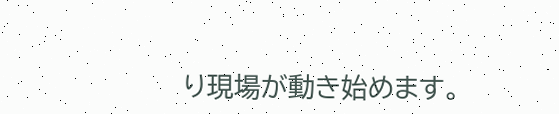り現場が動き始めます。